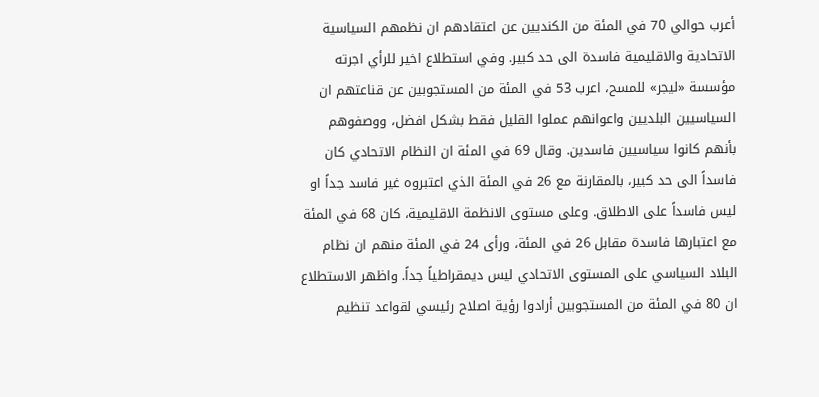أعرب حوالي 70 في المئة من الكنديين عن اعتقادهم ان نظمهم السياسية الاتحادية والاقليمية فاسدة الى حد كبير. وفي استطلاع اخير للرأي اجرته مؤسسة «ليجر» للمسح، اعرب 53 في المئة من المستجوبين عن قناعتهم ان السياسيين البلديين واعوانهم عملوا القليل فقط بشكل افضل، ووصفوهم بأنهم كانوا سياسيين فاسدين. وقال 69 في المئة ان النظام الاتحادي كان فاسداً الى حد كبير، بالمقارنة مع 26 في المئة الذي اعتبروه غير فاسد جداً او ليس فاسداً على الاطلاق. وعلى مستوى الانظمة الاقليمية، كان 68 في المئة مع اعتبارها فاسدة مقابل 26 في المئة، ورأى 24 في المئة منهم ان نظام البلاد السياسي على المستوى الاتحادي ليس ديمقراطياً جداً. واظهر الاستطلاع ان 80 في المئة من المستجوبين أرادوا رؤية اصلاح رئيسي لقواعد تنظيم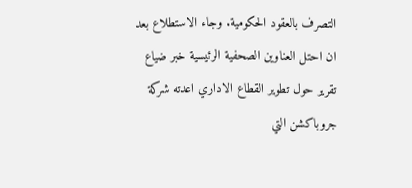التصرف بالعقود الحكومية. وجاء الاستطلاع بعد ان احتل العناوين الصحفية الرئيسية خبر ضياع تقرير حول تطوير القطاع الاداري اعدته شركة جروباكشن التي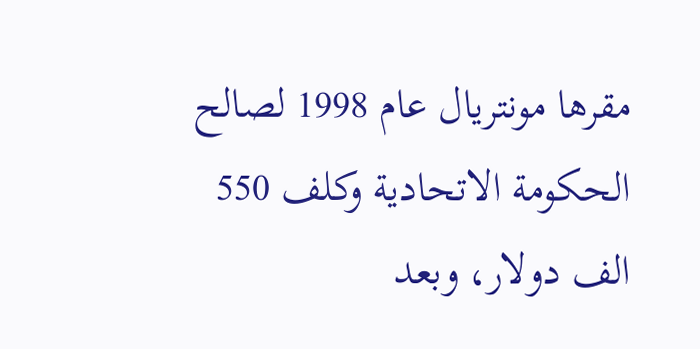مقرها مونتريال عام 1998 لصالح الحكومة الاتحادية وكلف 550 الف دولار، وبعد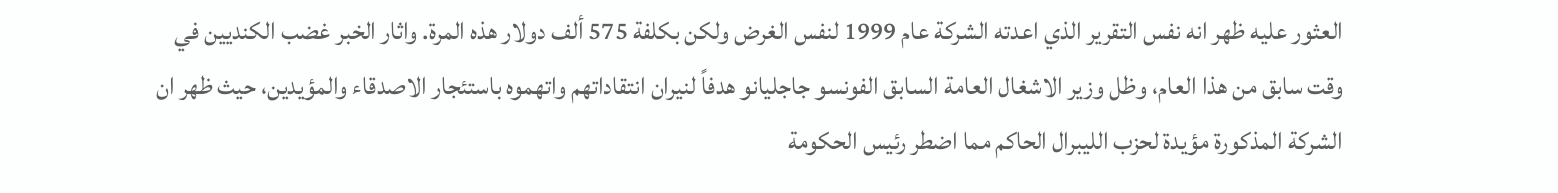العثور عليه ظهر انه نفس التقرير الذي اعدته الشركة عام 1999 لنفس الغرض ولكن بكلفة 575 ألف دولار هذه المرة. واثار الخبر غضب الكنديين في وقت سابق من هذا العام، وظل وزير الاشغال العامة السابق الفونسو جاجليانو هدفاً لنيران انتقاداتهم واتهموه باستئجار الاصدقاء والمؤيدين، حيث ظهر ان الشركة المذكورة مؤيدة لحزب الليبرال الحاكم مما اضطر رئيس الحكومة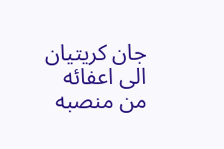جان كريتيان الى اعفائه من منصبه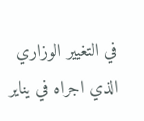في التغيير الوزاري الذي اجراه في يناير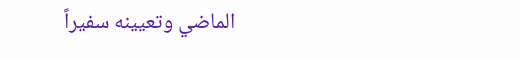الماضي وتعيينه سفيراً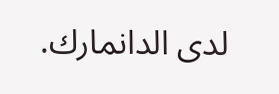لدى الدانمارك.